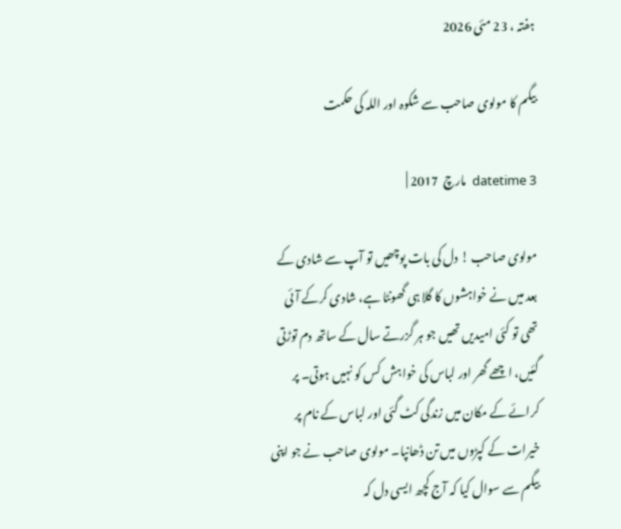ہفتہ ، 23 مئی 2026

بیگم کا مولوی صاحب سے شکوہ اور اللہ کی حکمت

datetime 3  مارچ  2017 |

مولوی صاحب ! دل کی بات پوچھیں تو آپ سے شادی کے بعد میں نے خواہشوں کا گلا ہی گھونٹا ہے، شادی کرکے آئی تھی تو کئی امیدیں تھیں جو ہر گزرتے سال کے ساتھ دم توڑتی گئیں، اچھے گھر اور لباس کی خواہش کس کو نہیں ہوتی۔ پر کرائے کے مکان میں زندگی کٹ گئی اور لباس کے نام پر خیرات کے کپڑوں میں تن ڈھانپا۔ مولوی صاحب نے جو اپنی بیگم سے سوال کیا کہ آج کچھ ایسی دل کہ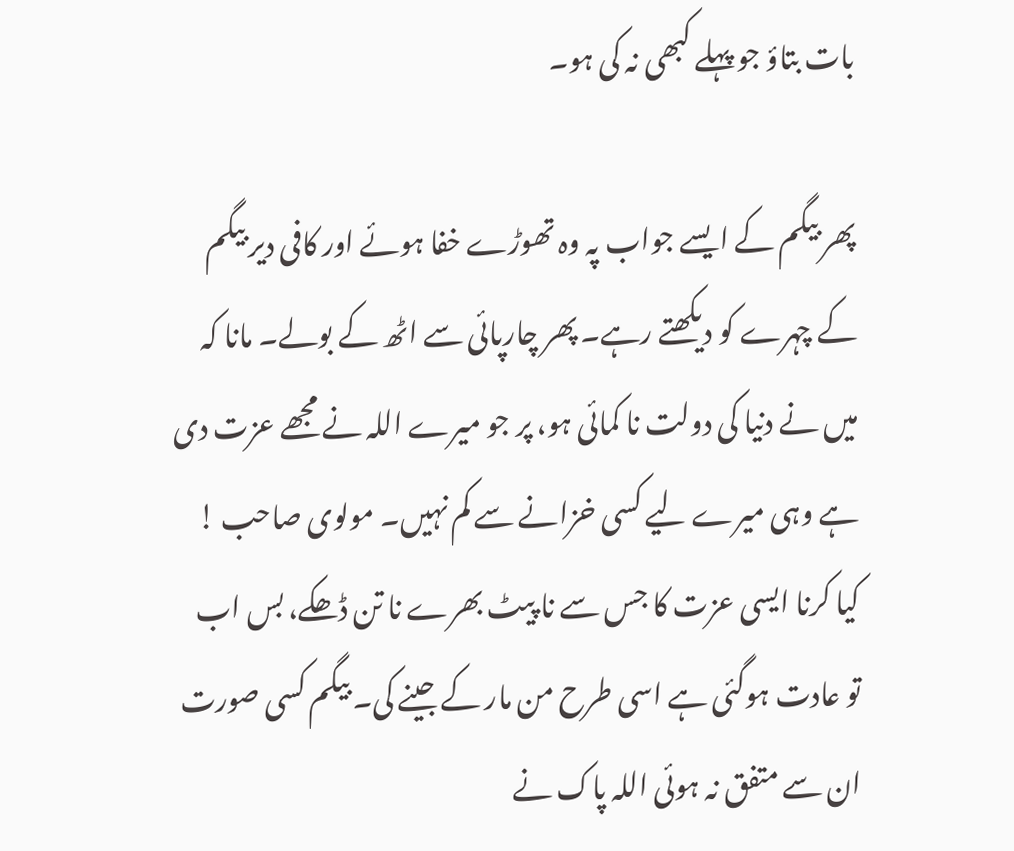بات بتاؤ جو پہلے کبھی نہ کی ہو۔

پھر بیگم کے ایسے جواب پہ وہ تھوڑے خفا ہوئے اور کافی دیر بیگم کے چہرے کو دیکھتے رہے۔ پھر چارپائی سے اٹھ کے بولے۔ مانا کہ میں نے دنیا کی دولت نا کمائی ہو، پر جو میرے اللہ نے مجھے عزت دی ہے وہی میرے لیے کسی خزانے سے کم نہیں۔ مولوی صاحب ! کیا کرنا ایسی عزت کا جس سے نا پیٹ بھرے نا تن ڈھکے، بس اب تو عادت ہوگئی ہے اسی طرح من مار کے جینے کی۔ بیگم کسی صورت ان سے متفق نہ ہوئی اللہ پاک نے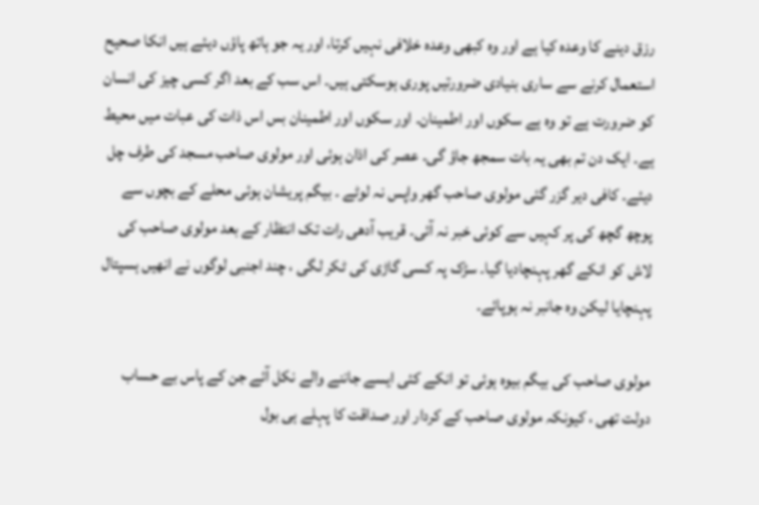رزق دینے کا وعدہ کیا ہے اور وہ کبھی وعدہ خلافی نہیں کرتا، اور یہ جو ہاتھ پاؤں دیئے ہیں انکا صحیح استعمال کرنے سے ساری بنیادی ضرورتیں پوری ہوسکتی ہیں۔ اس سب کے بعد اگر کسی چیز کی انسان کو ضرورت ہے تو وہ ہے سکوں اور اطمینان۔ اور سکوں اور اطمینان بس اس ذات کی عبات میں محیط ہے۔ ایک دن تم بھی یہ بات سمجھ جاؤ گی۔ عصر کی اذان ہوئی اور مولوی صاحب مسجد کی طرف چل دیئے۔ کافی دیر گزر گئی مولوی صاحب گھر واپس نہ لوٹے ۔ بیگم پریشان ہوئی محلے کے بچوں سے پوچھ گچھ کی پر کہیں سے کوئی خبر نہ آئی۔ قریب آدھی رات تک انتظار کے بعد مولوی صاحب کی لاش کو انکے گھر پہنچادیا گیا۔ سڑک پہ کسی گاڑی کی ٹکر لگی ، چند اجنبی لوگوں نے انھیں ہسپتال پہنچایا لیکن وہ جانبر نہ ہوپائے۔

مولوی صاحب کی بیگم بیوہ ہوئی تو انکے کئی ایسے جاننے والے نکل آئے جن کے پاس بے حساب دولت تھی ، کیونکہ مولوی صاحب کے کردار اور صداقت کا پہلے ہی بول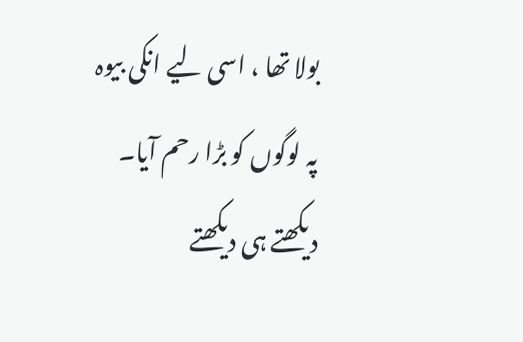بولا تھا ، اسی لیے انکی بیوہ پہ لوگوں کو بڑا رحم آیا۔ دیکھتے ہی دیکھتے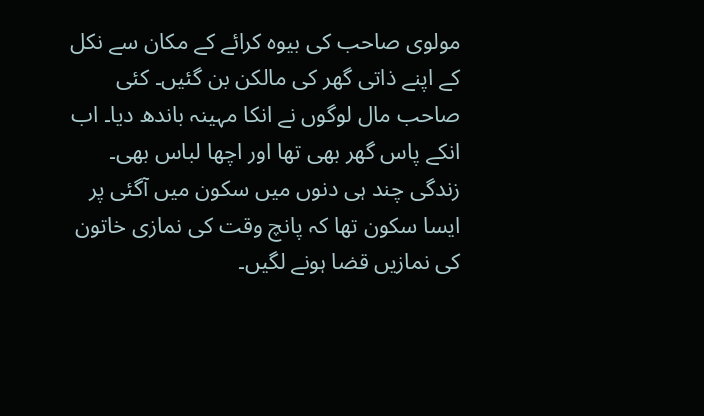مولوی صاحب کی بیوہ کرائے کے مکان سے نکل کے اپنے ذاتی گھر کی مالکن بن گئیں۔ کئی صاحب مال لوگوں نے انکا مہینہ باندھ دیا۔ اب انکے پاس گھر بھی تھا اور اچھا لباس بھی۔ زندگی چند ہی دنوں میں سکون میں آگئی پر ایسا سکون تھا کہ پانچ وقت کی نمازی خاتون کی نمازیں قضا ہونے لگیں۔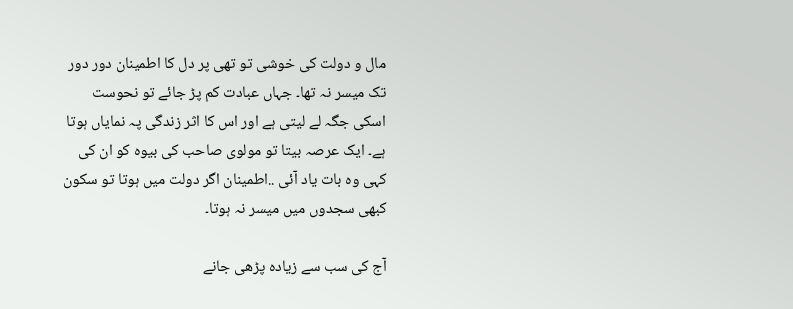مال و دولت کی خوشی تو تھی پر دل کا اطمینان دور دور تک میسر نہ تھا۔ جہاں عبادت کم پڑ جائے تو نحوست اسکی جگہ لے لیتی ہے اور اس کا اثر زندگی پہ نمایاں ہوتا ہے۔ ایک عرصہ بیتا تو مولوی صاحب کی بیوہ کو ان کی کہی وہ بات یاد آئی ..اطمینان اگر دولت میں ہوتا تو سکون کبھی سجدوں میں میسر نہ ہوتا۔

آج کی سب سے زیادہ پڑھی جانے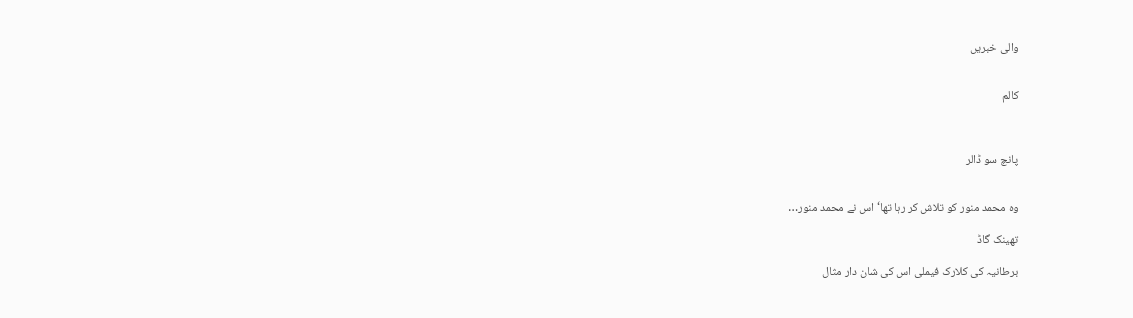والی خبریں


کالم



پانچ سو ڈالر


وہ محمد منور کو تلاش کر رہا تھا‘ اس نے محمد منور…

تھینک گاڈ

برطانیہ کی کلارک فیملی اس کی شان دار مثال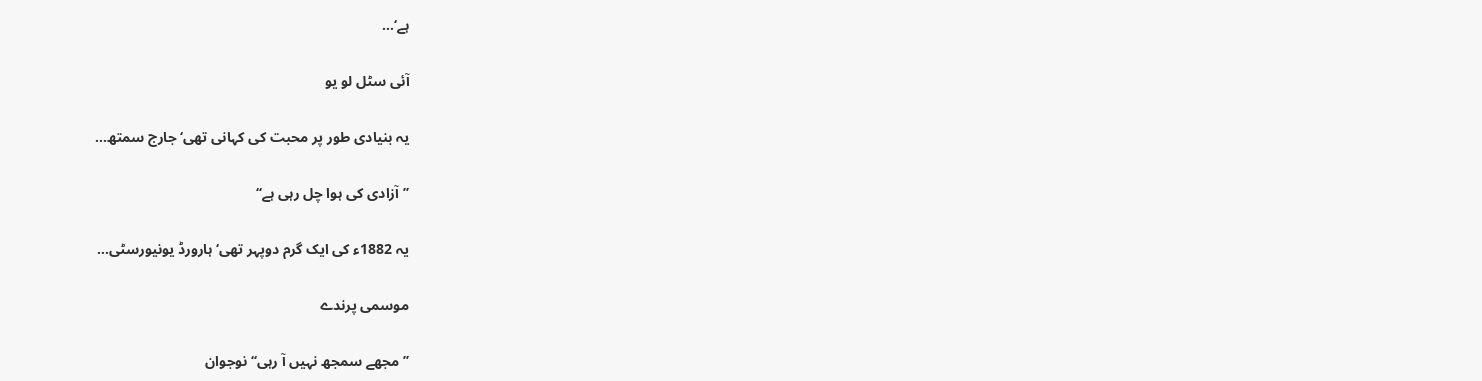ہے‘…

آئی سٹل لو یو

یہ بنیادی طور پر محبت کی کہانی تھی‘ جارج سمتھ…

’’آزادی کی ہوا چل رہی ہے‘‘

یہ 1882ء کی ایک گرم دوپہر تھی‘ ہارورڈ یونیورسٹی…

موسمی پرندے

’’ مجھے سمجھ نہیں آ رہی‘‘ نوجوان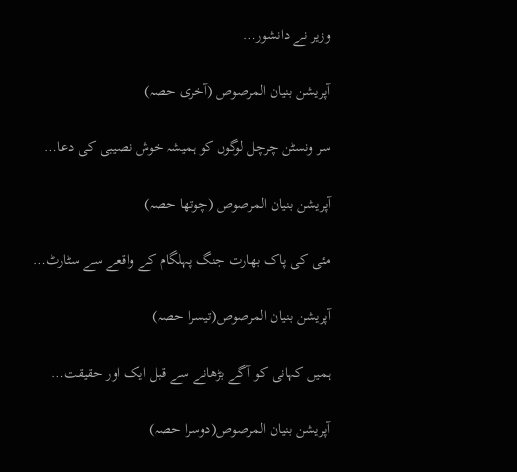وزیر نے دانشور…

آپریشن بنیان المرصوص (آخری حصہ)

سر ونسٹن چرچل لوگوں کو ہمیشہ خوش نصیبی کی دعا…

آپریشن بنیان المرصوص (چوتھا حصہ)

مئی کی پاک بھارت جنگ پہلگام کے واقعے سے سٹارٹ…

آپریشن بنیان المرصوص(تیسرا حصہ)

ہمیں کہانی کو آگے بڑھانے سے قبل ایک اور حقیقت…

آپریشن بنیان المرصوص(دوسرا حصہ)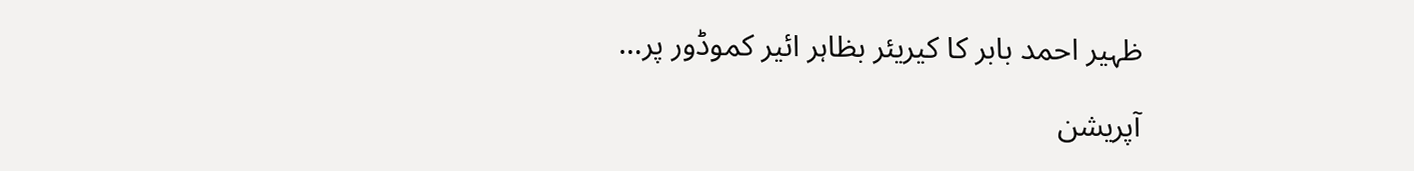ظہیر احمد بابر کا کیریئر بظاہر ائیر کموڈور پر…

آپریشن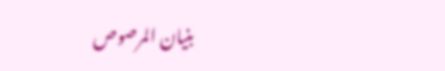بنیان المرصوص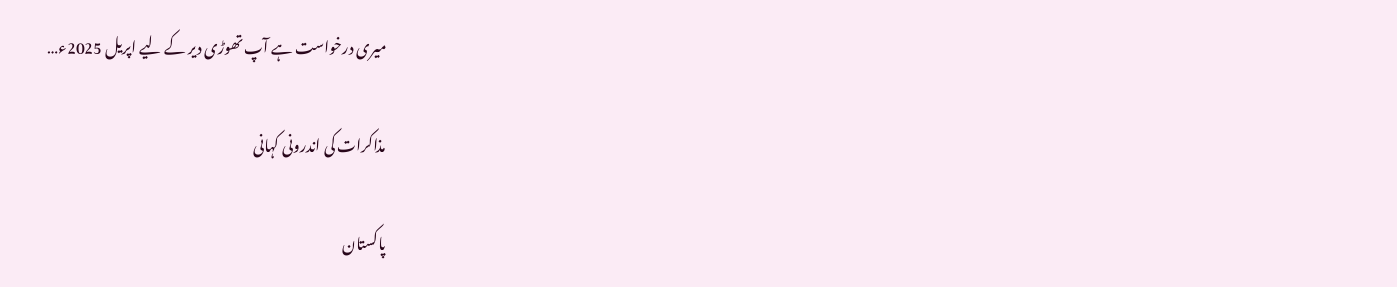میری درخواست ہے آپ تھوڑی دیر کے لیے اپریل 2025ء…

مذاکرات کی اندرونی کہانی

پاکستان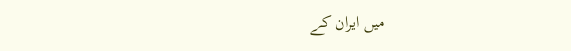میں ایران کے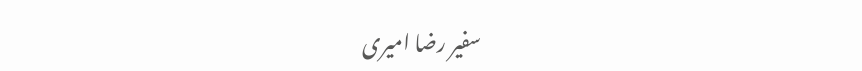سفیر رضا امیری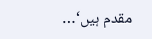مقدم ہیں‘…